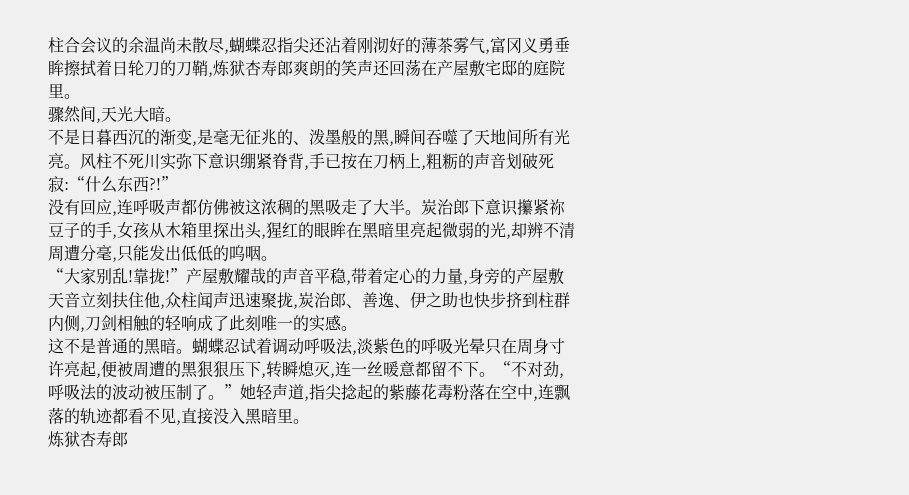柱合会议的余温尚未散尽,蝴蝶忍指尖还沾着刚沏好的薄茶雾气,富冈义勇垂眸擦拭着日轮刀的刀鞘,炼狱杏寿郎爽朗的笑声还回荡在产屋敷宅邸的庭院里。
骤然间,天光大暗。
不是日暮西沉的渐变,是毫无征兆的、泼墨般的黑,瞬间吞噬了天地间所有光亮。风柱不死川实弥下意识绷紧脊背,手已按在刀柄上,粗粝的声音划破死寂:“什么东西?!”
没有回应,连呼吸声都仿佛被这浓稠的黑吸走了大半。炭治郎下意识攥紧祢豆子的手,女孩从木箱里探出头,猩红的眼眸在黑暗里亮起微弱的光,却辨不清周遭分毫,只能发出低低的呜咽。
“大家别乱!靠拢!”产屋敷耀哉的声音平稳,带着定心的力量,身旁的产屋敷天音立刻扶住他,众柱闻声迅速聚拢,炭治郎、善逸、伊之助也快步挤到柱群内侧,刀剑相触的轻响成了此刻唯一的实感。
这不是普通的黑暗。蝴蝶忍试着调动呼吸法,淡紫色的呼吸光晕只在周身寸许亮起,便被周遭的黑狠狠压下,转瞬熄灭,连一丝暖意都留不下。“不对劲,呼吸法的波动被压制了。”她轻声道,指尖捻起的紫藤花毒粉落在空中,连飘落的轨迹都看不见,直接没入黑暗里。
炼狱杏寿郎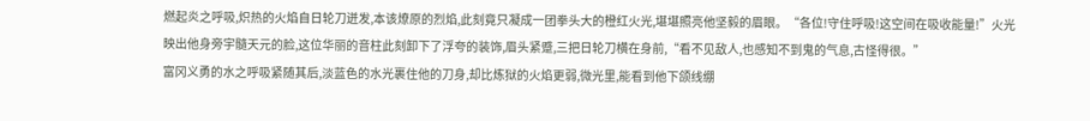燃起炎之呼吸,炽热的火焰自日轮刀迸发,本该燎原的烈焰,此刻竟只凝成一团拳头大的橙红火光,堪堪照亮他坚毅的眉眼。“各位!守住呼吸!这空间在吸收能量!”火光映出他身旁宇髓天元的脸,这位华丽的音柱此刻卸下了浮夸的装饰,眉头紧蹙,三把日轮刀横在身前,“看不见敌人,也感知不到鬼的气息,古怪得很。”
富冈义勇的水之呼吸紧随其后,淡蓝色的水光裹住他的刀身,却比炼狱的火焰更弱,微光里,能看到他下颌线绷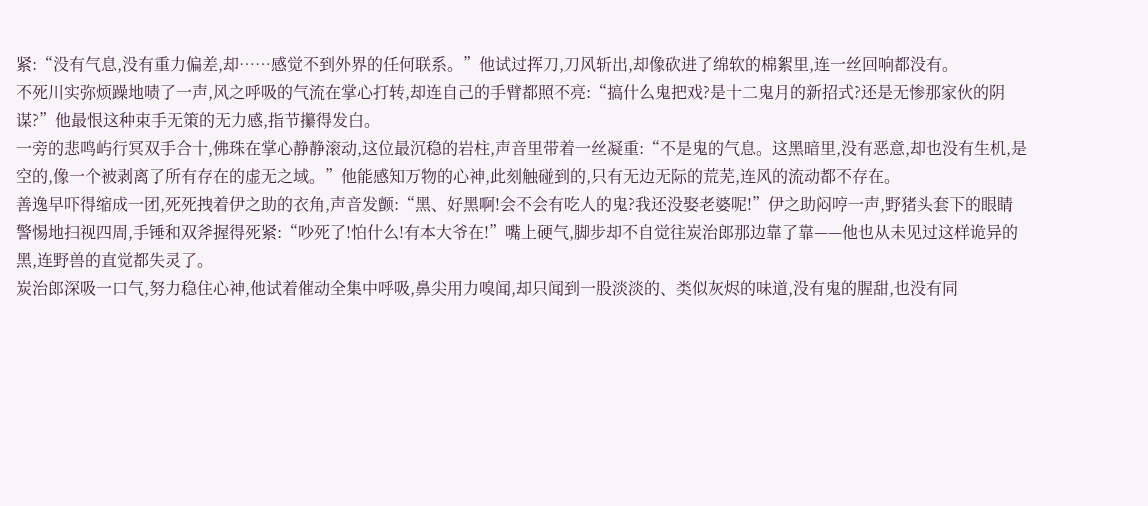紧:“没有气息,没有重力偏差,却……感觉不到外界的任何联系。”他试过挥刀,刀风斩出,却像砍进了绵软的棉絮里,连一丝回响都没有。
不死川实弥烦躁地啧了一声,风之呼吸的气流在掌心打转,却连自己的手臂都照不亮:“搞什么鬼把戏?是十二鬼月的新招式?还是无惨那家伙的阴谋?”他最恨这种束手无策的无力感,指节攥得发白。
一旁的悲鸣屿行冥双手合十,佛珠在掌心静静滚动,这位最沉稳的岩柱,声音里带着一丝凝重:“不是鬼的气息。这黑暗里,没有恶意,却也没有生机,是空的,像一个被剥离了所有存在的虚无之域。”他能感知万物的心神,此刻触碰到的,只有无边无际的荒芜,连风的流动都不存在。
善逸早吓得缩成一团,死死拽着伊之助的衣角,声音发颤:“黑、好黑啊!会不会有吃人的鬼?我还没娶老婆呢!”伊之助闷哼一声,野猪头套下的眼睛警惕地扫视四周,手锤和双斧握得死紧:“吵死了!怕什么!有本大爷在!”嘴上硬气,脚步却不自觉往炭治郎那边靠了靠——他也从未见过这样诡异的黑,连野兽的直觉都失灵了。
炭治郎深吸一口气,努力稳住心神,他试着催动全集中呼吸,鼻尖用力嗅闻,却只闻到一股淡淡的、类似灰烬的味道,没有鬼的腥甜,也没有同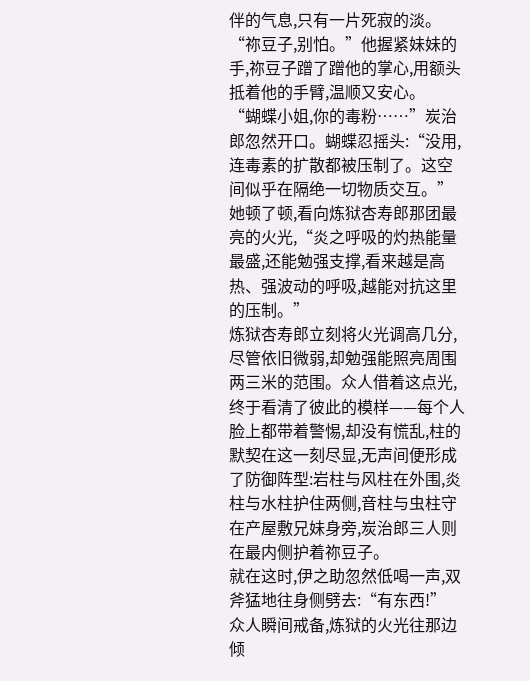伴的气息,只有一片死寂的淡。“祢豆子,别怕。”他握紧妹妹的手,祢豆子蹭了蹭他的掌心,用额头抵着他的手臂,温顺又安心。
“蝴蝶小姐,你的毒粉……”炭治郎忽然开口。蝴蝶忍摇头:“没用,连毒素的扩散都被压制了。这空间似乎在隔绝一切物质交互。”她顿了顿,看向炼狱杏寿郎那团最亮的火光,“炎之呼吸的灼热能量最盛,还能勉强支撑,看来越是高热、强波动的呼吸,越能对抗这里的压制。”
炼狱杏寿郎立刻将火光调高几分,尽管依旧微弱,却勉强能照亮周围两三米的范围。众人借着这点光,终于看清了彼此的模样——每个人脸上都带着警惕,却没有慌乱,柱的默契在这一刻尽显,无声间便形成了防御阵型:岩柱与风柱在外围,炎柱与水柱护住两侧,音柱与虫柱守在产屋敷兄妹身旁,炭治郎三人则在最内侧护着祢豆子。
就在这时,伊之助忽然低喝一声,双斧猛地往身侧劈去:“有东西!”
众人瞬间戒备,炼狱的火光往那边倾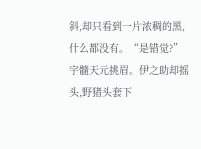斜,却只看到一片浓稠的黑,什么都没有。“是错觉?”宇髓天元挑眉。伊之助却摇头,野猪头套下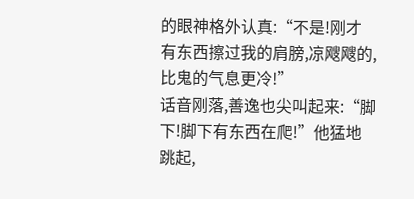的眼神格外认真:“不是!刚才有东西擦过我的肩膀,凉飕飕的,比鬼的气息更冷!”
话音刚落,善逸也尖叫起来:“脚下!脚下有东西在爬!”他猛地跳起,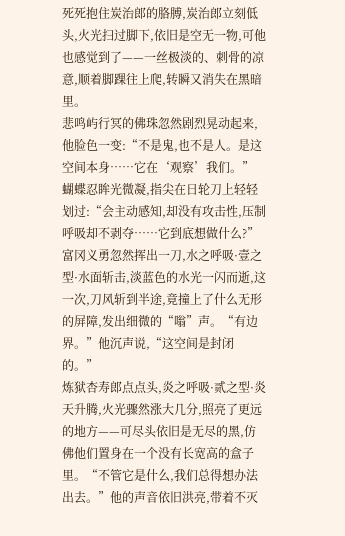死死抱住炭治郎的胳膊,炭治郎立刻低头,火光扫过脚下,依旧是空无一物,可他也感觉到了——一丝极淡的、刺骨的凉意,顺着脚踝往上爬,转瞬又消失在黑暗里。
悲鸣屿行冥的佛珠忽然剧烈晃动起来,他脸色一变:“不是鬼,也不是人。是这空间本身……它在‘观察’我们。”
蝴蝶忍眸光微凝,指尖在日轮刀上轻轻划过:“会主动感知,却没有攻击性,压制呼吸却不剥夺……它到底想做什么?”
富冈义勇忽然挥出一刀,水之呼吸·壹之型·水面斩击,淡蓝色的水光一闪而逝,这一次,刀风斩到半途,竟撞上了什么无形的屏障,发出细微的“嗡”声。“有边界。”他沉声说,“这空间是封闭的。”
炼狱杏寿郎点点头,炎之呼吸·贰之型·炎天升腾,火光骤然涨大几分,照亮了更远的地方——可尽头依旧是无尽的黑,仿佛他们置身在一个没有长宽高的盒子里。“不管它是什么,我们总得想办法出去。”他的声音依旧洪亮,带着不灭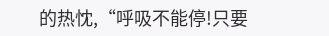的热忱,“呼吸不能停!只要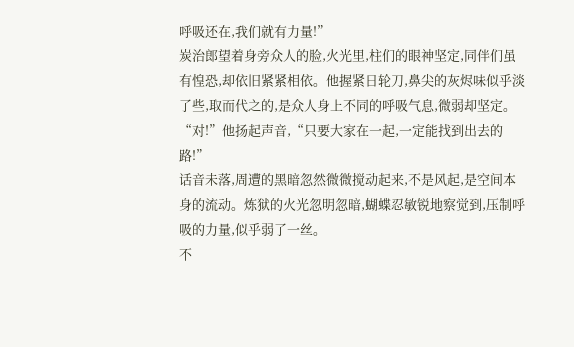呼吸还在,我们就有力量!”
炭治郎望着身旁众人的脸,火光里,柱们的眼神坚定,同伴们虽有惶恐,却依旧紧紧相依。他握紧日轮刀,鼻尖的灰烬味似乎淡了些,取而代之的,是众人身上不同的呼吸气息,微弱却坚定。“对!”他扬起声音,“只要大家在一起,一定能找到出去的路!”
话音未落,周遭的黑暗忽然微微搅动起来,不是风起,是空间本身的流动。炼狱的火光忽明忽暗,蝴蝶忍敏锐地察觉到,压制呼吸的力量,似乎弱了一丝。
不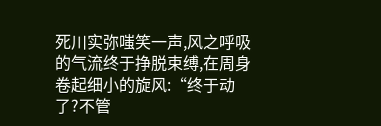死川实弥嗤笑一声,风之呼吸的气流终于挣脱束缚,在周身卷起细小的旋风:“终于动了?不管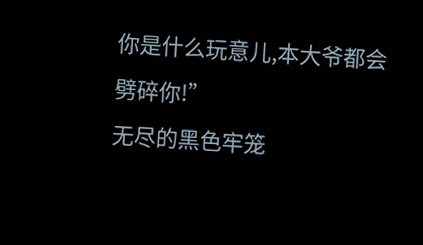你是什么玩意儿,本大爷都会劈碎你!”
无尽的黑色牢笼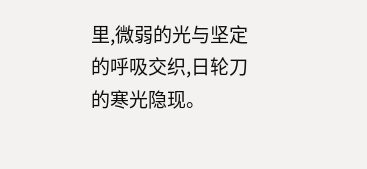里,微弱的光与坚定的呼吸交织,日轮刀的寒光隐现。